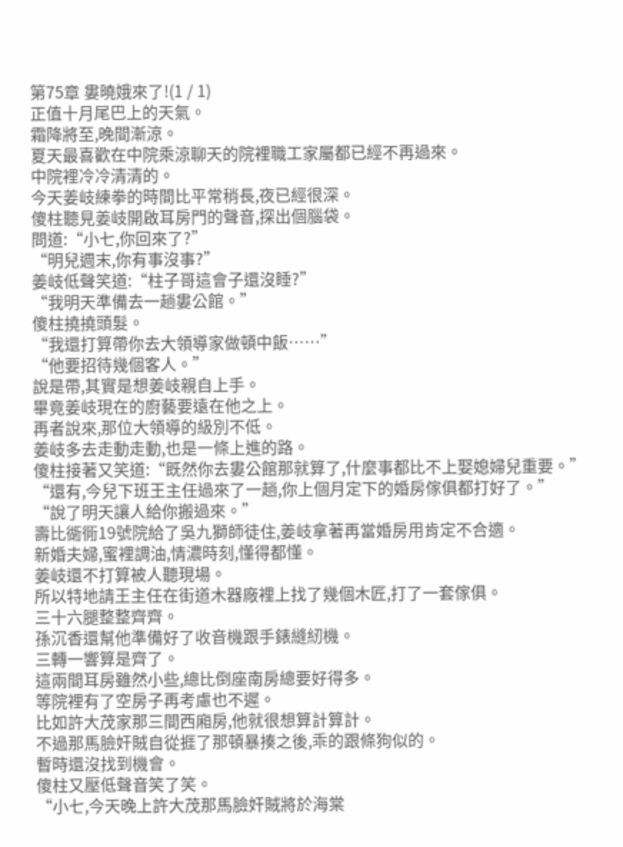第75章 婁曉娥來了!(1 / 1)
正值十月尾巴上的天氣。
霜降將至,晚間漸涼。
夏天最喜歡在中院乘涼聊天的院裡職工家屬都已經不再過來。
中院裡冷冷清清的。
今天姜岐練拳的時間比平常稍長,夜已經很深。
傻柱聽見姜岐開啟耳房門的聲音,探出個腦袋。
問道:“小七,你回來了?”
“明兒週末,你有事沒事?”
姜岐低聲笑道:“柱子哥這會子還沒睡?”
“我明天準備去一趟婁公館。”
傻柱撓撓頭髮。
“我還打算帶你去大領導家做頓中飯……”
“他要招待幾個客人。”
說是帶,其實是想姜岐親自上手。
畢竟姜岐現在的廚藝要遠在他之上。
再者說來,那位大領導的級別不低。
姜岐多去走動走動,也是一條上進的路。
傻柱接著又笑道:“既然你去婁公館那就算了,什麼事都比不上娶媳婦兒重要。”
“還有,今兒下班王主任過來了一趟,你上個月定下的婚房傢俱都打好了。”
“說了明天讓人給你搬過來。”
壽比衚衕19號院給了吳九獅師徒住,姜岐拿著再當婚房用肯定不合適。
新婚夫婦,蜜裡調油,情濃時刻,懂得都懂。
姜岐還不打算被人聽現場。
所以特地請王主任在街道木器廠裡上找了幾個木匠,打了一套傢俱。
三十六腿整整齊齊。
孫沉香還幫他準備好了收音機跟手錶縫紉機。
三轉一響算是齊了。
這兩間耳房雖然小些,總比倒座南房總要好得多。
等院裡有了空房子再考慮也不遲。
比如許大茂家那三間西廂房,他就很想算計算計。
不過那馬臉奸賊自從捱了那頓暴揍之後,乖的跟條狗似的。
暫時還沒找到機會。
傻柱又壓低聲音笑了笑。
“小七,今天晚上許大茂那馬臉奸賊將於海棠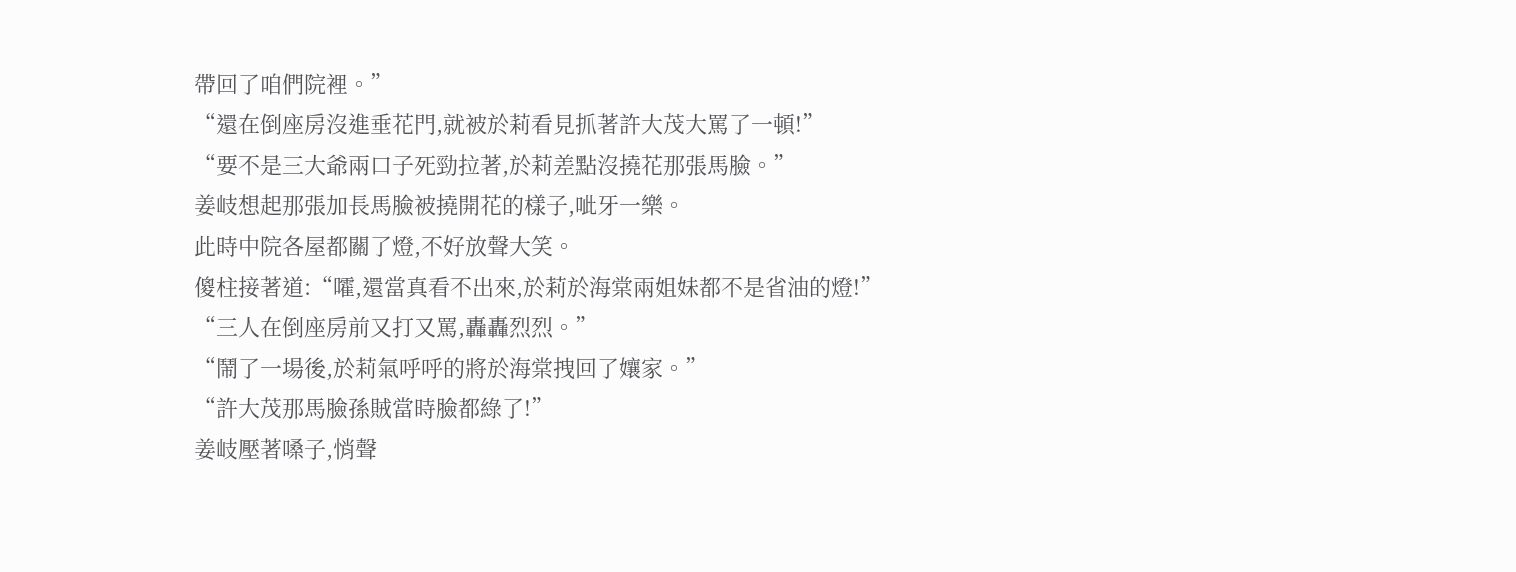帶回了咱們院裡。”
“還在倒座房沒進垂花門,就被於莉看見抓著許大茂大罵了一頓!”
“要不是三大爺兩口子死勁拉著,於莉差點沒撓花那張馬臉。”
姜岐想起那張加長馬臉被撓開花的樣子,呲牙一樂。
此時中院各屋都關了燈,不好放聲大笑。
傻柱接著道:“嚯,還當真看不出來,於莉於海棠兩姐妹都不是省油的燈!”
“三人在倒座房前又打又罵,轟轟烈烈。”
“鬧了一場後,於莉氣呼呼的將於海棠拽回了孃家。”
“許大茂那馬臉孫賊當時臉都綠了!”
姜岐壓著嗓子,悄聲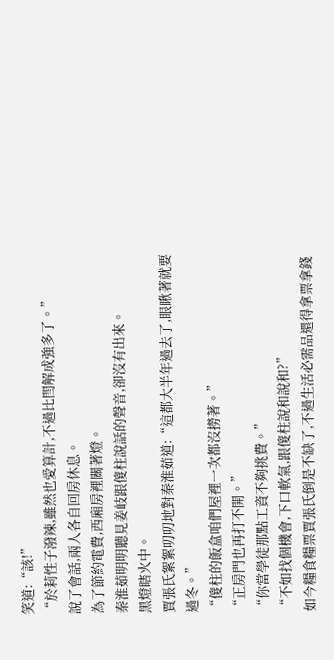笑道:“該!”
“於莉性子潑辣,雖然也愛算計,不過比閆解成強多了。”
說了會話,兩人各自回房休息。
為了節約電費,西廂房裡關著燈。
秦淮茹明明聽見姜岐跟傻柱說話的聲音,卻沒有出來。
黑燈瞎火中。
賈張氏絮絮叨叨地對秦淮茹道:“這都大半年過去了,眼瞅著就要過冬。”
“傻柱的飯盒咱們屋裡一次都沒撈著。”
“正房門也再打不開。”
“你當學徒那點工資不夠挑費。”
“不如找個機會,下口軟氣,跟傻柱說和說和?”
如今糧食糧票賈張氏倒是不缺了,不過生活必需品還得拿票拿錢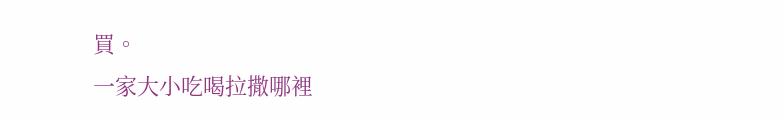買。
一家大小吃喝拉撒哪裡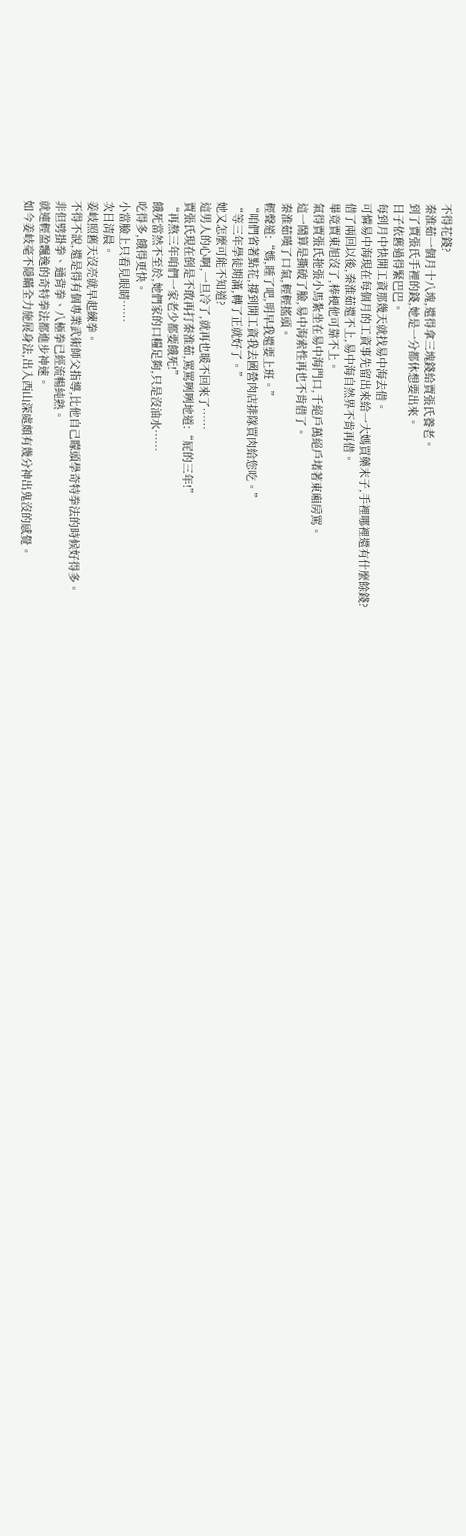不得花錢?
秦淮茹一個月十八塊,還得拿三塊錢給賈張氏養老。
到了賈張氏手裡的錢,她是一分都休想要出來。
日子依舊過得緊巴巴。
每到月中快開工資那幾天就找易中海去借。
可憐易中海現在每個月的工資事先留出來給一大媽買藥末子,手裡哪裡還有什麼餘錢?
借了兩回以後,秦淮茹還不上,易中海自然界不肯再借。
畢竟賈東旭沒了,棒梗他可靠不上。
氣得賈張氏拖張小馬紮坐在易中海門口,千絕戶萬絕戶堵著東廂房罵。
這一鬧算是撕破了臉,易中海索性再也不肯借了。
秦淮茹嘆了口氣,輕輕搖頭。
輕聲道:“媽,睡了吧,明早我還要上班。”
“咱們省著點花,撐到開工資我去國營肉店排隊買肉給您吃。”
“等三年學徒期滿,轉了正就好了。”
她又怎麼可能不知道?
這男人的心啊,一旦冷了,就再也暖不回來了……
賈張氏現在倒是不敢再打秦淮茹,罵罵咧咧地道:“屁的三年!”
“再熬三年咱們一家老少都要餓死!”
餓死當然不至於,她們家的口糧足夠,只是沒油水……
吃得多,餓得更快。
小當臉上只看見眼睛……
次日清晨。
姜岐照舊天沒亮就早起練拳。
不得不說,還是得有個專業武術師父指導,比他自己矇頭學奇特拳法的時候好得多。
非但劈掛拳、通背拳、八極拳已經流暢純熟。
就連輕盈飄逸的奇特拳法都進步神速。
如今姜岐毫不隱瞞全力施展身法,出入西山深處頗有幾分神出鬼沒的感覺。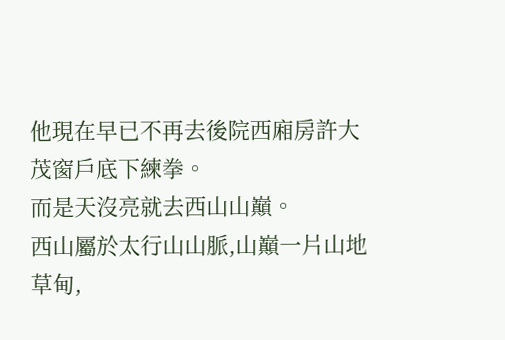他現在早已不再去後院西廂房許大茂窗戶底下練拳。
而是天沒亮就去西山山巔。
西山屬於太行山山脈,山巔一片山地草甸,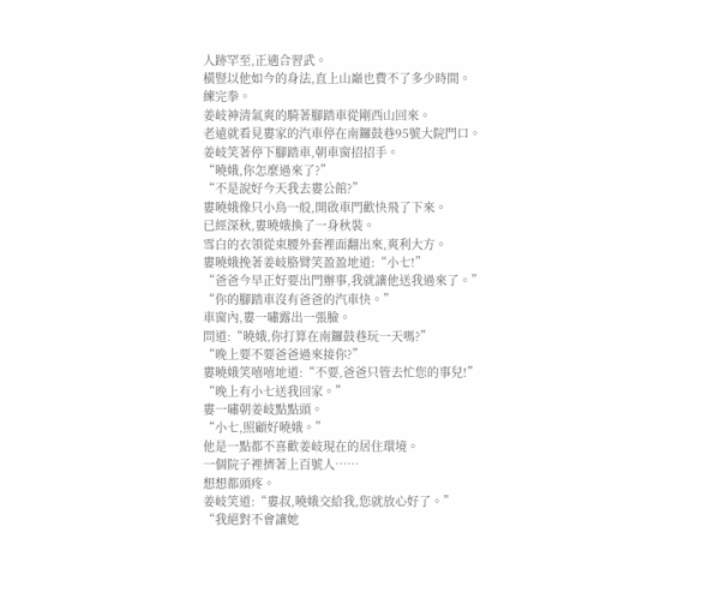人跡罕至,正適合習武。
橫豎以他如今的身法,直上山巔也費不了多少時間。
練完拳。
姜岐神清氣爽的騎著腳踏車從剛西山回來。
老遠就看見婁家的汽車停在南鑼鼓巷95號大院門口。
姜岐笑著停下腳踏車,朝車窗招招手。
“曉娥,你怎麼過來了?”
“不是說好今天我去婁公館?”
婁曉娥像只小鳥一般,開啟車門歡快飛了下來。
已經深秋,婁曉娥換了一身秋裝。
雪白的衣領從束腰外套裡面翻出來,爽利大方。
婁曉娥挽著姜岐胳臂笑盈盈地道:“小七!”
“爸爸今早正好要出門辦事,我就讓他送我過來了。”
“你的腳踏車沒有爸爸的汽車快。”
車窗內,婁一嘯露出一張臉。
問道:“曉娥,你打算在南鑼鼓巷玩一天嗎?”
“晚上要不要爸爸過來接你?”
婁曉娥笑嘻嘻地道:“不要,爸爸只管去忙您的事兒!”
“晚上有小七送我回家。”
婁一嘯朝姜岐點點頭。
“小七,照顧好曉娥。”
他是一點都不喜歡姜岐現在的居住環境。
一個院子裡擠著上百號人……
想想都頭疼。
姜岐笑道:“婁叔,曉娥交給我,您就放心好了。”
“我絕對不會讓她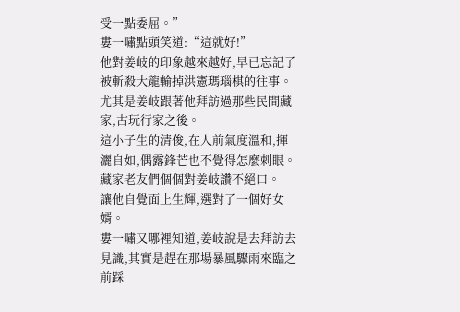受一點委屈。”
婁一嘯點頭笑道:“這就好!”
他對姜岐的印象越來越好,早已忘記了被斬殺大龍輸掉洪憲瑪瑙棋的往事。
尤其是姜岐跟著他拜訪過那些民間藏家,古玩行家之後。
這小子生的清俊,在人前氣度溫和,揮灑自如,偶露鋒芒也不覺得怎麼刺眼。
藏家老友們個個對姜岐讚不絕口。
讓他自覺面上生輝,選對了一個好女婿。
婁一嘯又哪裡知道,姜岐說是去拜訪去見識,其實是趕在那場暴風驟雨來臨之前踩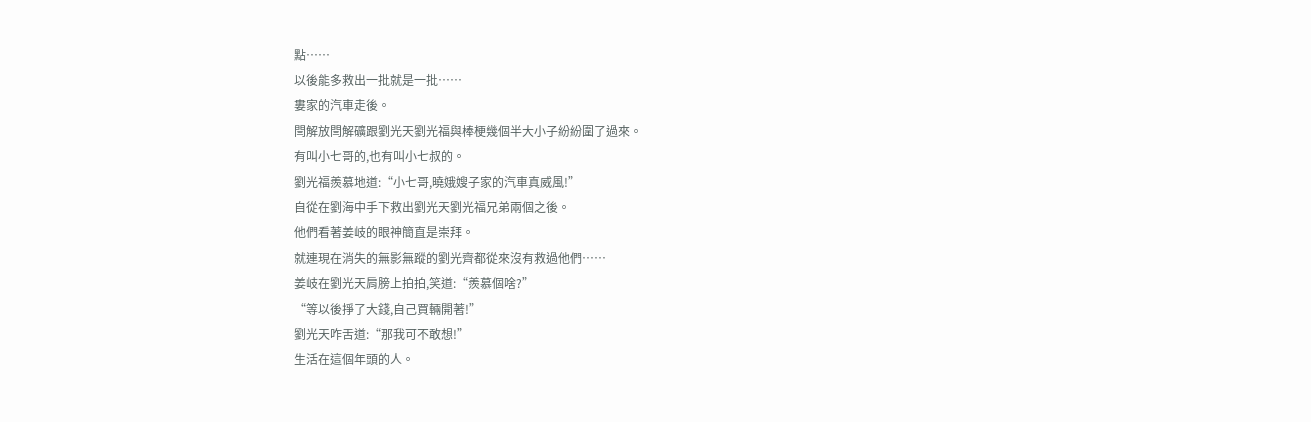點……
以後能多救出一批就是一批……
婁家的汽車走後。
閆解放閆解礦跟劉光天劉光福與棒梗幾個半大小子紛紛圍了過來。
有叫小七哥的,也有叫小七叔的。
劉光福羨慕地道:“小七哥,曉娥嫂子家的汽車真威風!”
自從在劉海中手下救出劉光天劉光福兄弟兩個之後。
他們看著姜岐的眼神簡直是崇拜。
就連現在消失的無影無蹤的劉光齊都從來沒有救過他們……
姜岐在劉光天肩膀上拍拍,笑道:“羨慕個啥?”
“等以後掙了大錢,自己買輛開著!”
劉光天咋舌道:“那我可不敢想!”
生活在這個年頭的人。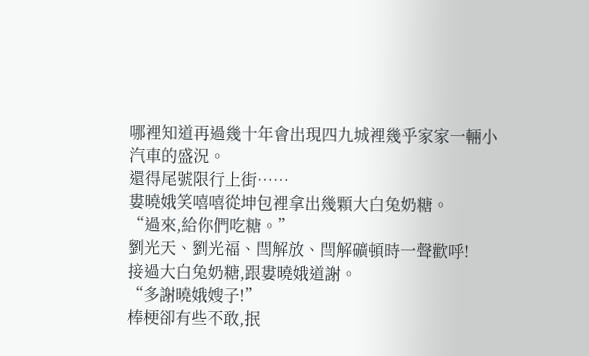哪裡知道再過幾十年會出現四九城裡幾乎家家一輛小汽車的盛況。
還得尾號限行上街……
婁曉娥笑嘻嘻從坤包裡拿出幾顆大白兔奶糖。
“過來,給你們吃糖。”
劉光天、劉光福、閆解放、閆解礦頓時一聲歡呼!
接過大白兔奶糖,跟婁曉娥道謝。
“多謝曉娥嫂子!”
棒梗卻有些不敢,抿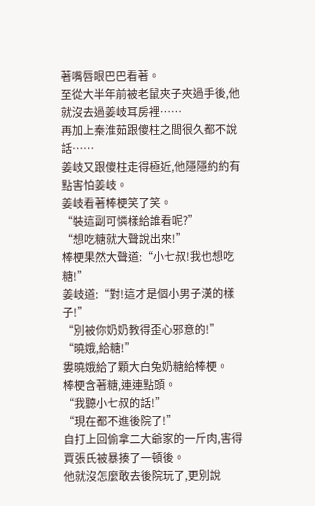著嘴唇眼巴巴看著。
至從大半年前被老鼠夾子夾過手後,他就沒去過姜岐耳房裡……
再加上秦淮茹跟傻柱之間很久都不說話……
姜岐又跟傻柱走得極近,他隱隱約約有點害怕姜岐。
姜岐看著棒梗笑了笑。
“裝這副可憐樣給誰看呢?”
“想吃糖就大聲說出來!”
棒梗果然大聲道:“小七叔!我也想吃糖!”
姜岐道:“對!這才是個小男子漢的樣子!”
“別被你奶奶教得歪心邪意的!”
“曉娥,給糖!”
婁曉娥給了顆大白兔奶糖給棒梗。
棒梗含著糖,連連點頭。
“我聽小七叔的話!”
“現在都不進後院了!”
自打上回偷拿二大爺家的一斤肉,害得賈張氏被暴揍了一頓後。
他就沒怎麼敢去後院玩了,更別說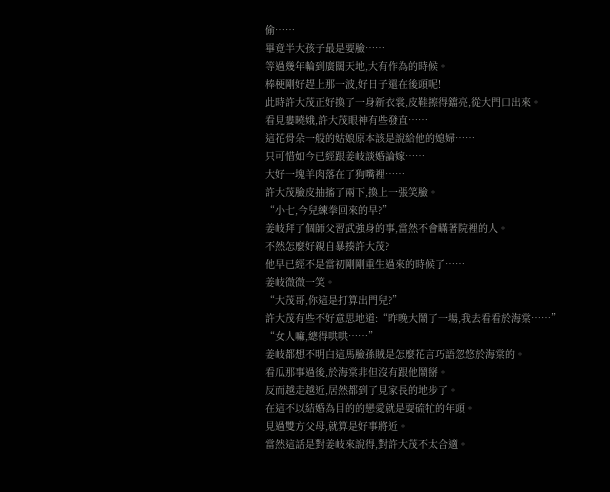偷……
畢竟半大孩子最是要臉……
等過幾年輪到廣闊天地,大有作為的時候。
棒梗剛好趕上那一波,好日子還在後頭呢!
此時許大茂正好換了一身新衣裳,皮鞋擦得鐺亮,從大門口出來。
看見婁曉娥,許大茂眼神有些發直……
這花骨朵一般的姑娘原本該是說給他的媳婦……
只可惜如今已經跟姜岐談婚論嫁……
大好一塊羊肉落在了狗嘴裡……
許大茂臉皮抽搐了兩下,換上一張笑臉。
“小七,今兒練拳回來的早?”
姜岐拜了個師父習武強身的事,當然不會瞞著院裡的人。
不然怎麼好親自暴揍許大茂?
他早已經不是當初剛剛重生過來的時候了……
姜岐微微一笑。
“大茂哥,你這是打算出門兒?”
許大茂有些不好意思地道:“昨晚大鬧了一場,我去看看於海棠……”
“女人嘛,總得哄哄……”
姜岐都想不明白這馬臉孫賊是怎麼花言巧語忽悠於海棠的。
看瓜那事過後,於海棠非但沒有跟他鬧掰。
反而越走越近,居然都到了見家長的地步了。
在這不以結婚為目的的戀愛就是耍硫牤的年頭。
見過雙方父母,就算是好事將近。
當然這話是對姜岐來說得,對許大茂不太合適。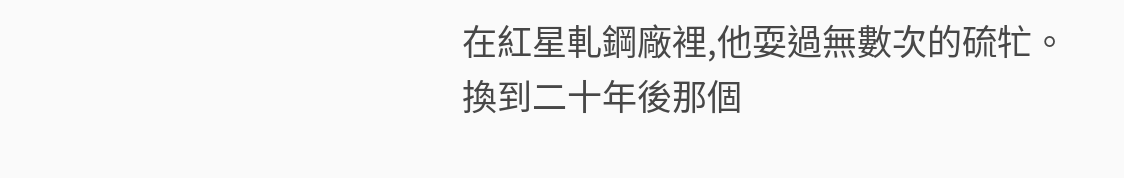在紅星軋鋼廠裡,他耍過無數次的硫牤。
換到二十年後那個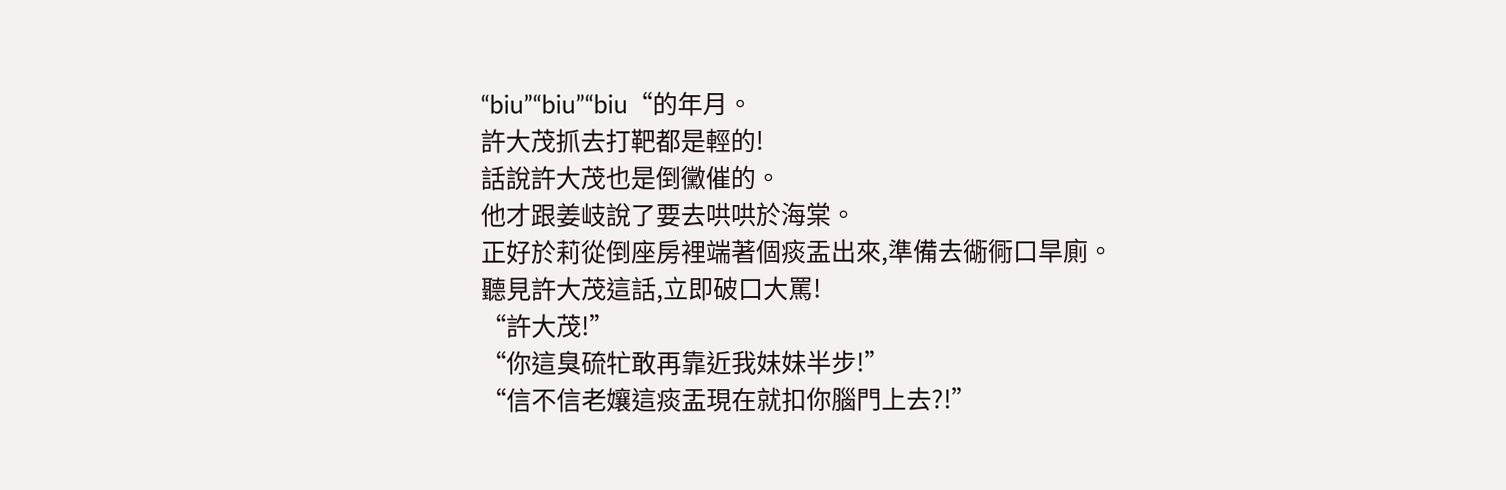“biu”“biu”“biu“的年月。
許大茂抓去打靶都是輕的!
話說許大茂也是倒黴催的。
他才跟姜岐說了要去哄哄於海棠。
正好於莉從倒座房裡端著個痰盂出來,準備去衚衕口旱廁。
聽見許大茂這話,立即破口大罵!
“許大茂!”
“你這臭硫牤敢再靠近我妹妹半步!”
“信不信老孃這痰盂現在就扣你腦門上去?!”